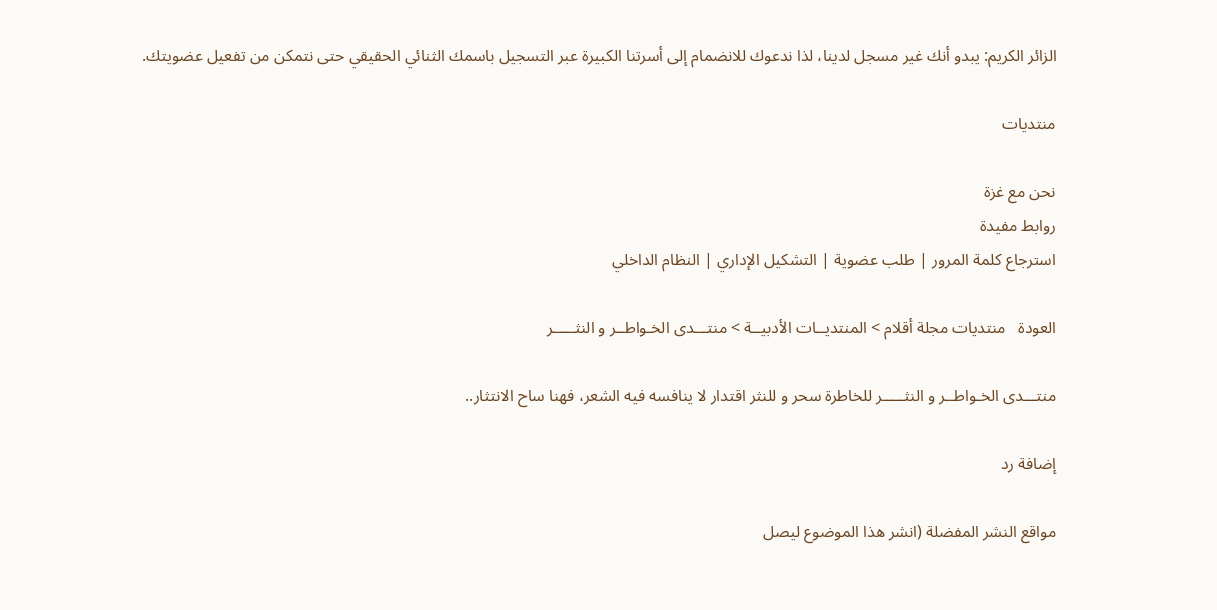الزائر الكريم: يبدو أنك غير مسجل لدينا، لذا ندعوك للانضمام إلى أسرتنا الكبيرة عبر التسجيل باسمك الثنائي الحقيقي حتى نتمكن من تفعيل عضويتك.

منتديات

نحن مع غزة
روابط مفيدة
استرجاع كلمة المرور | طلب عضوية | التشكيل الإداري | النظام الداخلي

العودة   منتديات مجلة أقلام > المنتديــات الأدبيــة > منتـــدى الخـواطــر و النثـــــر

منتـــدى الخـواطــر و النثـــــر للخاطرة سحر و للنثر اقتدار لا ينافسه فيه الشعر، فهنا ساح الانتثار..

إضافة رد

مواقع النشر المفضلة (انشر هذا الموضوع ليصل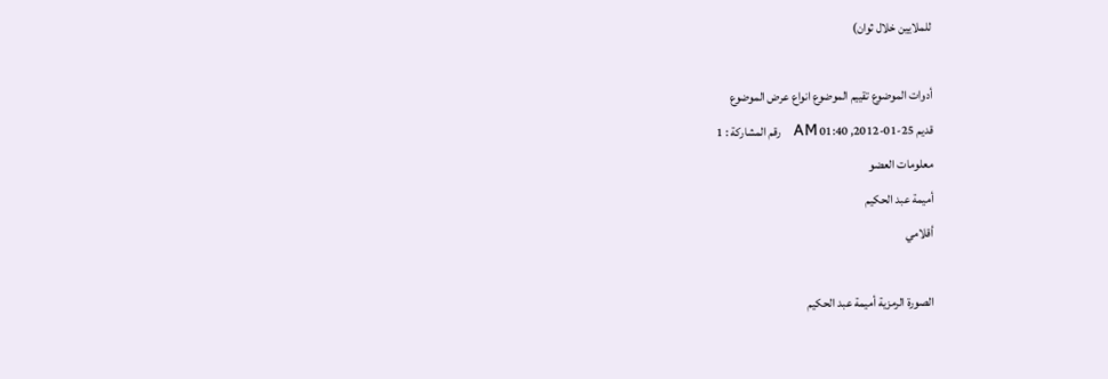للملايين خلال ثوان)

أدوات الموضوع تقييم الموضوع انواع عرض الموضوع
قديم 25-01-2012, 01:40 AM   رقم المشاركة : 1
معلومات العضو
أميمة عبد الحكيم
أقلامي

الصورة الرمزية أميمة عبد الحكيم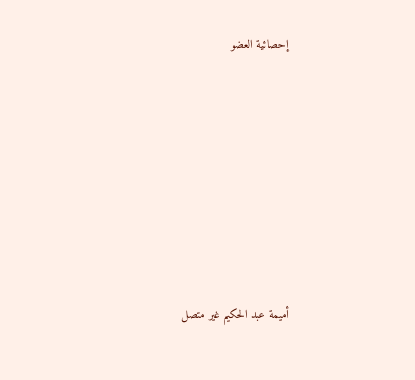إحصائية العضو







أميمة عبد الحكيم غير متصل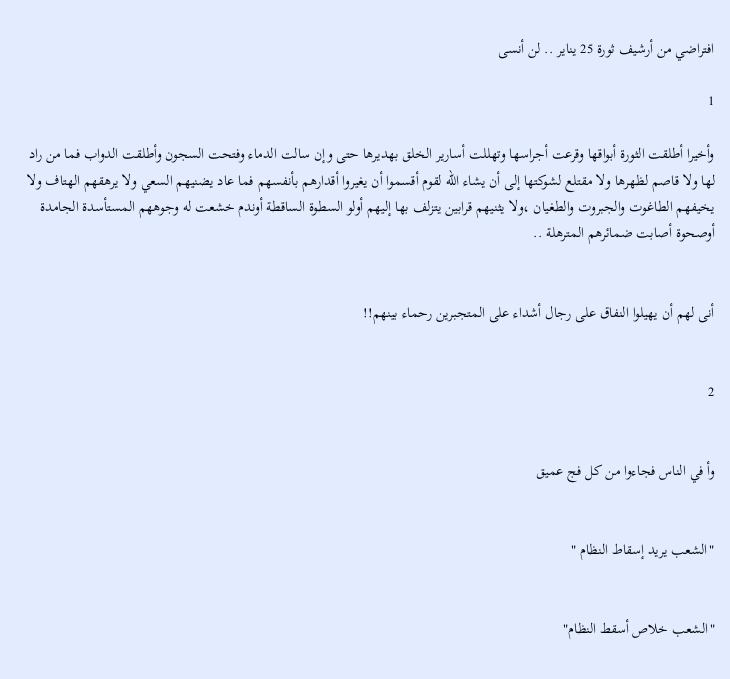افتراضي من أرشيف ثورة 25 يناير .. لن أنسى

1

وأخيرا أطلقت الثورة أبواقها وقرعت أجراسها وتهللت أسارير الخلق بهديرها حتى وإن سالت الدماء وفتحت السجون وأطلقت الدواب فما من راد لها ولا قاصم لظهرها ولا مقتلع لشوكتها إلى أن يشاء الله لقوم أقسموا أن يغيروا أقدارهم بأنفسهم فما عاد يضنيهم السعي ولا يرهقهم الهتاف ولا يخيفهم الطاغوت والجبروت والطغيان ،ولا يثنيهم قرابين يتزلف بها إليهم أولو السطوة الساقطة أوندم خشعت له وجوههم المستأسدة الجامدة أوصحوة أصابت ضمائرهم المترهلة ..


أنى لهم أن يهيلوا النفاق على رجال أشداء على المتجبرين رحماء بينهم!!


2


وأ في الناس فجاءوا من كل فج عميق


"الشعب يريد إسقاط النظام "


"الشعب خلاص أسقط النظام"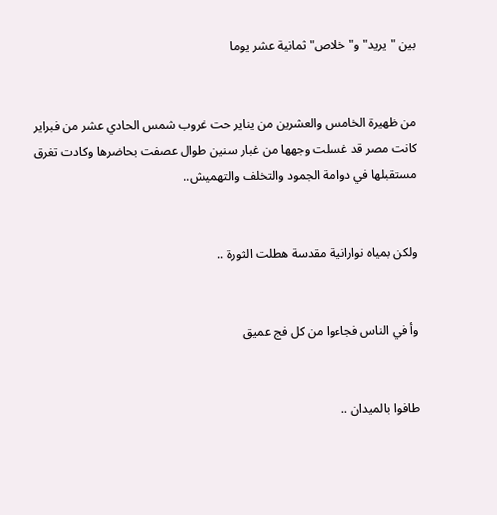بين "يريد" و"خلاص" ثمانية عشر يوما


من ظهيرة الخامس والعشرين من يناير حت غروب شمس الحادي عشر من فبراير كانت مصر قد غسلت وجهها من غبار سنين طوال عصفت بحاضرها وكادت تغرق مستقبلها في دوامة الجمود والتخلف والتهميش..


ولكن بمياه نوارانية مقدسة هطلت الثورة ..


وأ في الناس فجاءوا من كل فج عميق


طافوا بالميدان ..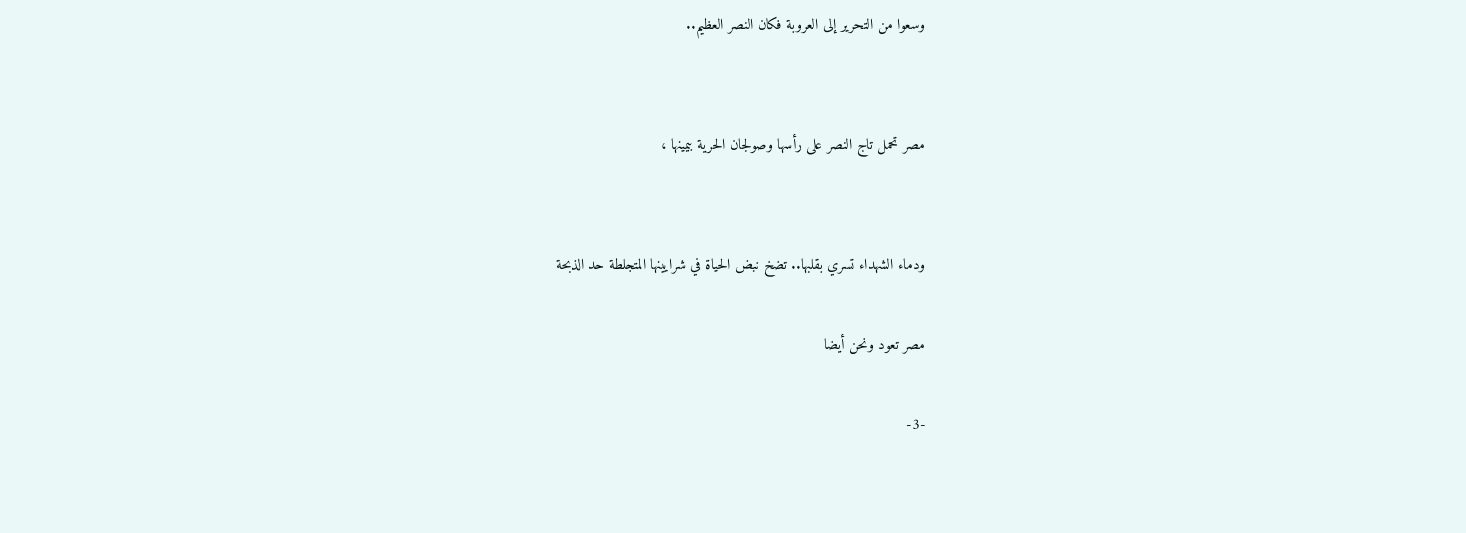وسعوا من التحرير إلى العروبة فكان النصر العظيم..


مصر تحمل تاج النصر على رأسها وصولجان الحرية بيمينها ،


ودماء الشهداء تسري بقلبها.. تضخ نبض الحياة في شرايينها المتجلطة حد الذبحة

مصر تعود ونحن أيضا

-3-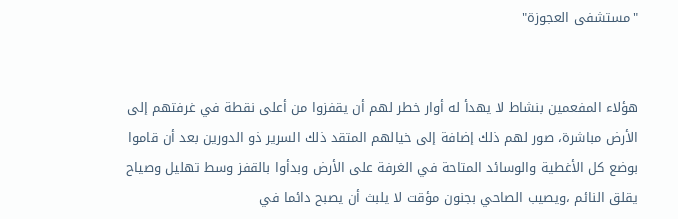"مستشفى العجوزة"


هؤلاء المفعمين بنشاط لا يهدأ له أوار خطر لهم أن يقفزوا من أعلى نقطة في غرفتهم إلى الأرض مباشرة، صور لهم ذلك إضافة إلى خيالهم المتقد ذلك السرير ذو الدورين بعد أن قاموا بوضع كل الأغطية والوسائد المتاحة في الغرفة على الأرض وبدأوا بالقفز وسط تهليل وصياح يقلق النائم ،ويصيب الصاحي بجنون مؤقت لا يلبث أن يصبح دائما في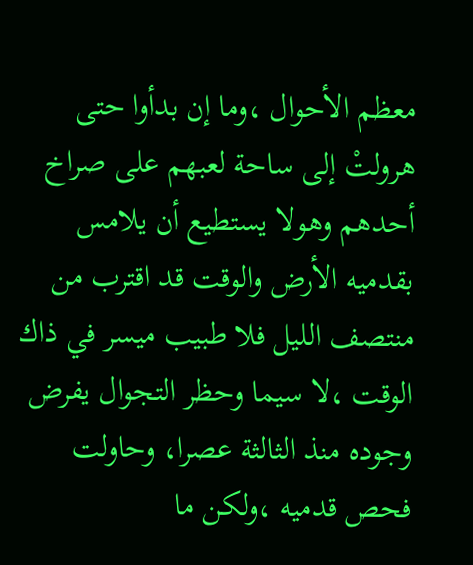معظم الأحوال ،وما إن بدأوا حتى هرولتْ إلى ساحة لعبهم على صراخ أحدهم وهولا يستطيع أن يلامس بقدميه الأرض والوقت قد اقترب من منتصف الليل فلا طبيب ميسر في ذاك الوقت ،لا سيما وحظر التجوال يفرض وجوده منذ الثالثة عصرا، وحاولت فحص قدميه ،ولكن ما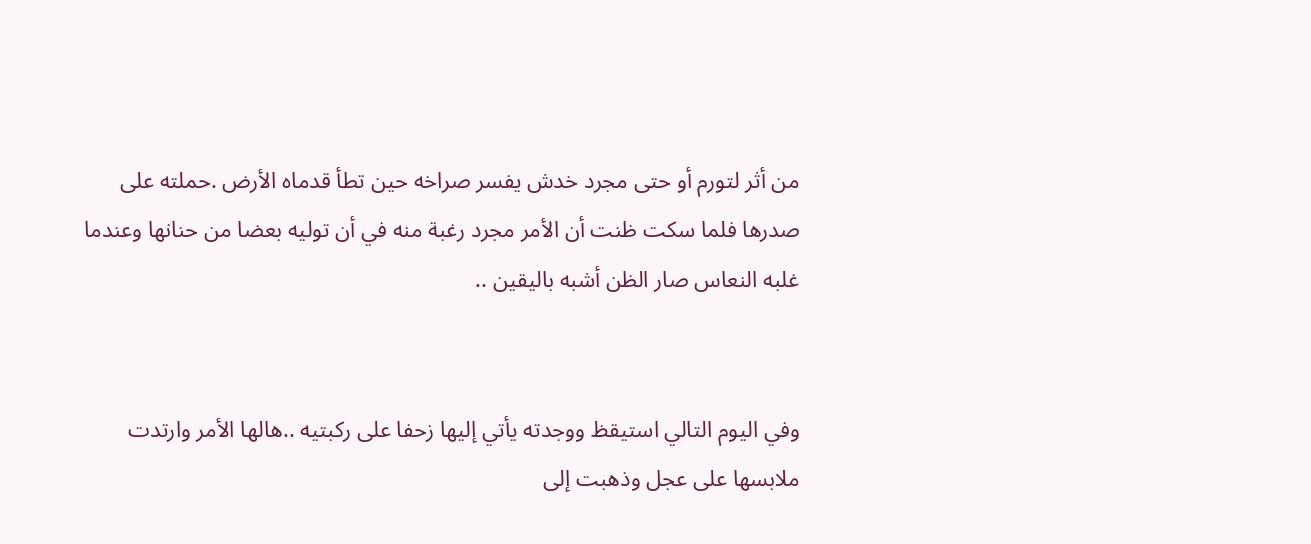من أثر لتورم أو حتى مجرد خدش يفسر صراخه حين تطأ قدماه الأرض .حملته على صدرها فلما سكت ظنت أن الأمر مجرد رغبة منه في أن توليه بعضا من حنانها وعندما غلبه النعاس صار الظن أشبه باليقين ..


وفي اليوم التالي استيقظ ووجدته يأتي إليها زحفا على ركبتيه ..هالها الأمر وارتدت ملابسها على عجل وذهبت إلى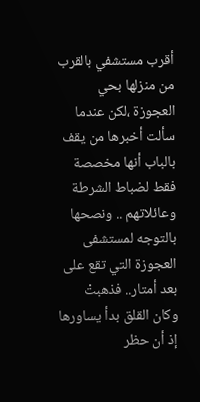أقرب مستشفي بالقرب من منزلها بحي العجوزة ،لكن عندما سألت أخبرها من يقف بالباب أنها مخصصة فقط لضباط الشرطة وعائلاتهم .. ونصحها بالتوجه لمستشفى العجوزة التي تقع على بعد أمتار.. فذهبتْ وكان القلق بدأ يساورها إذ أن حظر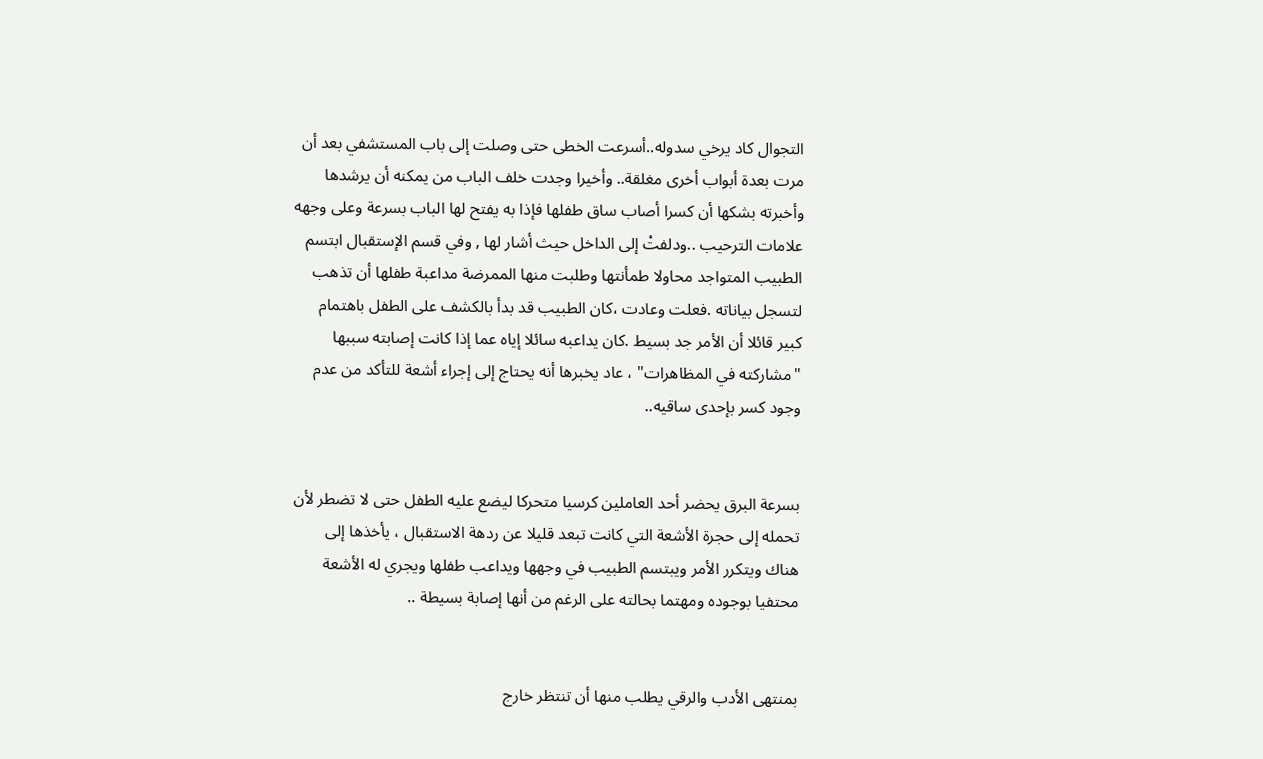التجوال كاد يرخي سدوله..أسرعت الخطى حتى وصلت إلى باب المستشفي بعد أن مرت بعدة أبواب أخرى مغلقة.. وأخيرا وجدت خلف الباب من يمكنه أن يرشدها وأخبرته بشكها أن كسرا أصاب ساق طفلها فإذا به يفتح لها الباب بسرعة وعلى وجهه علامات الترحيب ..ودلفتْ إلى الداخل حيث أشار لها , وفي قسم الإستقبال ابتسم الطبيب المتواجد محاولا طمأنتها وطلبت منها الممرضة مداعبة طفلها أن تذهب لتسجل بياناته .فعلت وعادت ،كان الطبيب قد بدأ بالكشف على الطفل باهتمام كبير قائلا أن الأمر جد بسيط .كان يداعبه سائلا إياه عما إذا كانت إصابته سببها "مشاركته في المظاهرات" ، عاد يخبرها أنه يحتاج إلى إجراء أشعة للتأكد من عدم وجود كسر بإحدى ساقيه..


بسرعة البرق يحضر أحد العاملين كرسيا متحركا ليضع عليه الطفل حتى لا تضطر لأن تحمله إلى حجرة الأشعة التي كانت تبعد قليلا عن ردهة الاستقبال ، يأخذها إلى هناك ويتكرر الأمر ويبتسم الطبيب في وجهها ويداعب طفلها ويجري له الأشعة محتفيا بوجوده ومهتما بحالته على الرغم من أنها إصابة بسيطة ..


بمنتهى الأدب والرقي يطلب منها أن تنتظر خارج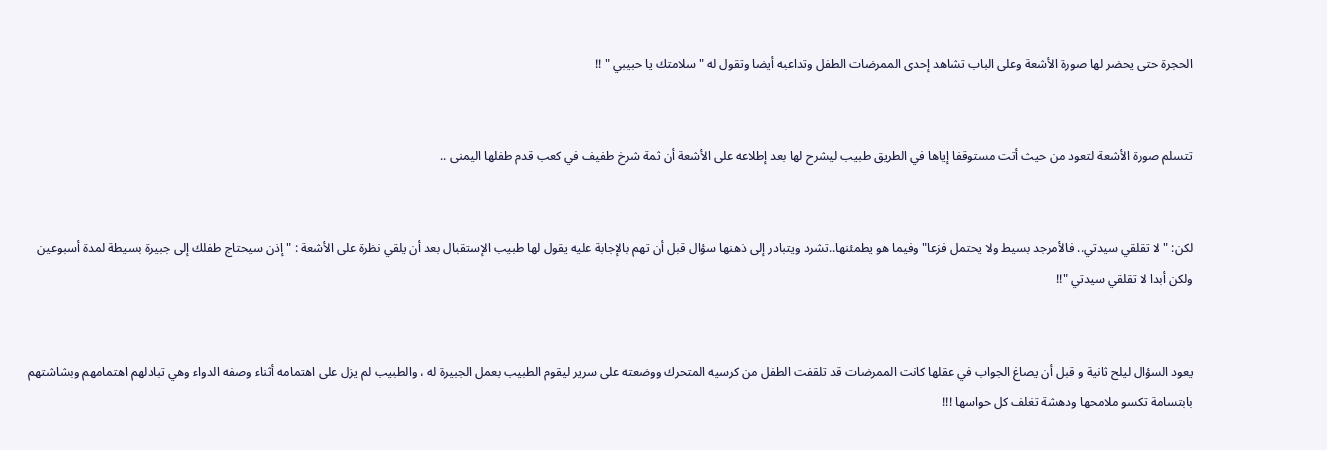الحجرة حتى يحضر لها صورة الأشعة وعلى الباب تشاهد إحدى الممرضات الطفل وتداعبه أيضا وتقول له " سلامتك يا حبيبي " !!


تتسلم صورة الأشعة لتعود من حيث أتت مستوقفا إياها في الطريق طبيب ليشرح لها بعد إطلاعه على الأشعة أن ثمة شرخ طفيف في كعب قدم طفلها اليمنى ..


لكن: " لا تقلقي سيدتي.. فالأمرجد بسيط ولا يحتمل فزعا" وفيما هو يطمئنها..تشرد ويتبادر إلى ذهنها سؤال قبل أن تهم بالإجابة عليه يقول لها طبيب الإستقبال بعد أن يلقي نظرة على الأشعة : " إذن سيحتاج طفلك إلى جبيرة بسيطة لمدة أسبوعين ولكن أبدا لا تقلقي سيدتي "!!


يعود السؤال ليلح ثانية و قبل أن يصاغ الجواب في عقلها كانت الممرضات قد تلقفت الطفل من كرسيه المتحرك ووضعته على سرير ليقوم الطبيب بعمل الجبيرة له ، والطبيب لم يزل على اهتمامه أثناء وصفه الدواء وهي تبادلهم اهتمامهم وبشاشتهم بابتسامة تكسو ملامحها ودهشة تغلف كل حواسها !!!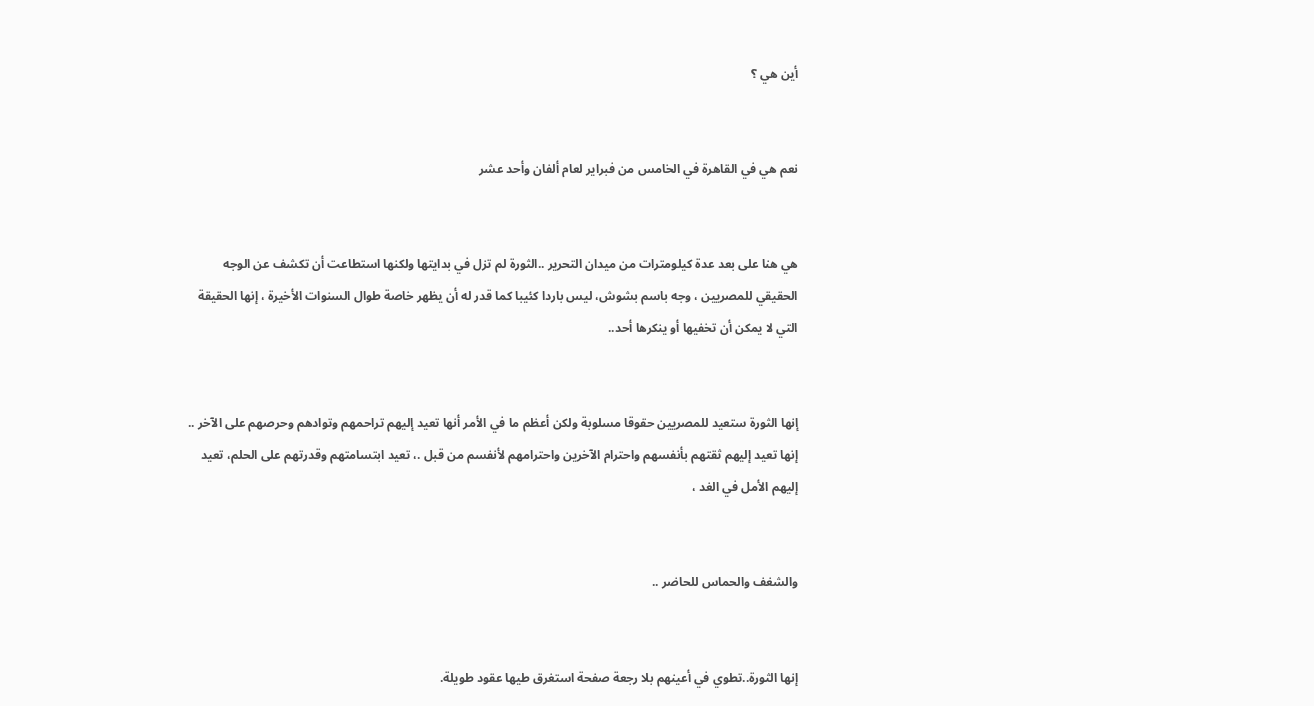أين هي ؟


نعم هي في القاهرة في الخامس من فبراير لعام ألفان وأحد عشر


هي هنا على بعد عدة كيلومترات من ميدان التحرير ..الثورة لم تزل في بدايتها ولكنها استطاعت أن تكشف عن الوجه الحقيقي للمصريين ، وجه باسم بشوش، ليس باردا كئيبا كما قدر له أن يظهر خاصة طوال السنوات الأخيرة ، إنها الحقيقة التي لا يمكن أن تخفيها أو ينكرها أحد..


إنها الثورة ستعيد للمصريين حقوقا مسلوبة ولكن أعظم ما في الأمر أنها تعيد إليهم تراحمهم وتوادهم وحرصهم على الآخر .. إنها تعيد إليهم ثقتهم بأنفسهم واحترام الآخرين واحترامهم لأنفسم من قبل .، تعيد ابتسامتهم وقدرتهم على الحلم، تعيد إليهم الأمل في الغد ،


والشغف والحماس للحاضر ..


إنها الثورة..تطوي في أعينهم بلا رجعة صفحة استغرق طيها عقود طويلة.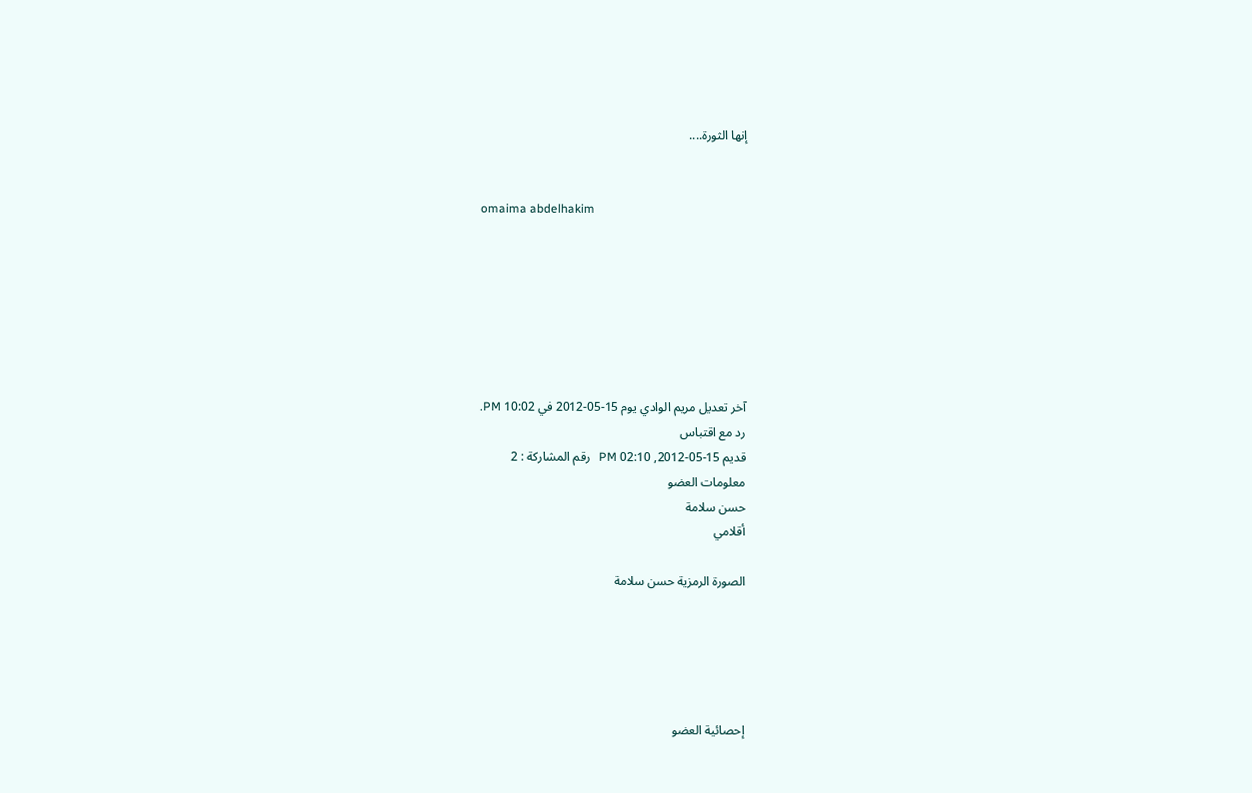إنها الثورة....


omaima abdelhakim







آخر تعديل مريم الوادي يوم 15-05-2012 في 10:02 PM.
رد مع اقتباس
قديم 15-05-2012, 02:10 PM   رقم المشاركة : 2
معلومات العضو
حسن سلامة
أقلامي

الصورة الرمزية حسن سلامة





إحصائية العضو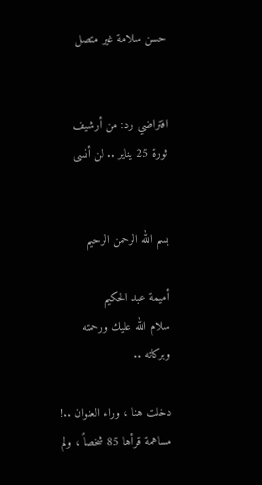حسن سلامة غير متصل


افتراضي رد: من أرشيف ثورة 25 يناير .. لن أنسى


بسم الله الرحمن الرحيم

أميمة عبد الحكيم
سلام الله عليك ورحمته وبركاته ..

دخلت هنا ، وراء العنوان ..!
مساهمة قرأها 85 شخصاً ، ولم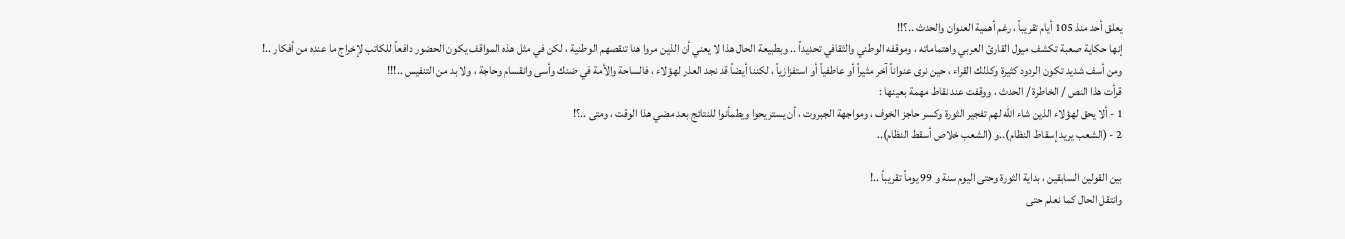يعلق أحد منذ 105 أيام تقريباً ، رغم أهمية العنوان والحدث ..؟!!
إنها حكاية صعبة تكشف ميول القارئ العربي واهتماماته ، وموقفه الوطني والثقافي تحديداً .. وبطبيعة الحال هذا لا يعني أن الذين مروا هنا تنقصهم الوطنية ، لكن في مثل هذه المواقف يكون الحضور دافعاً للكاتب لإخراج ما عنده من أفكار ..!
ومن أسف شديد تكون الردود كثيرة وكذلك القراء ، حين نرى عنواناً آخر مثيراً أو عاطفياً أو استفزازياً ، لكننا أيضاً قد نجد العذر لهؤلاء ، فالساحة والأمة في ضنك وأسى وانقسام وحاجة ، ولا بد من التنفيس ..!!!
قرأت هذا النص / الخاطرة / الحدث ، ووقفت عند نقاط مهمة بعينها :
1 - ألا يحق لهؤلاء الذين شاء الله لهم تفجير الثورة وكسر حاجز الخوف ، ومواجهة الجبروت ، أن يستريحوا ويطمأنوا للنتائج بعد مضي هذا الوقت ، ومتى ..؟!
2 - (الشعب يريد إسقاط النظام)..و (الشعب خلاص أسقط النظام)..

بين القولين السابقين ، بداية الثورة وحتى اليوم سنة و 99 يوماً تقريباً ..!
وانتقل الحال كما نعلم حتى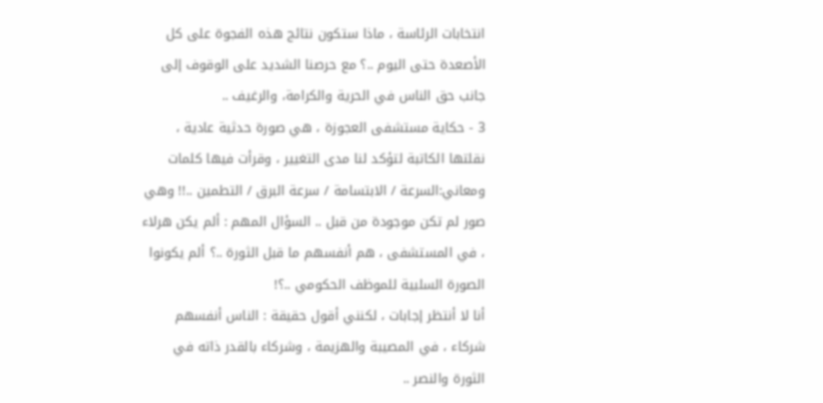انتخابات الرئاسة ، ماذا ستكون نتائج هذه الفجوة على كل الأصعدة حتى اليوم ..؟ مع حرصنا الشديد على الوقوف إلى جانب حق الناس في الحرية والكرامة، والرغيف ..
3 - حكاية مستشفى العجوزة ، هي صورة حدثية عادية ، نقلتها الكاتبة لتؤكد لنا مدى التغيير ، وقرأت فيها كلمات ومعاني:السرعة / الابتسامة / سرعة البرق / التطمين ..!! وهي صور لم تكن موجودة من قبل .. السؤال المهم : ألم يكن هرلاء ، في المستشفى ، هم أنفسهم ما قبل الثورة ..؟ ألم يكونوا الصورة السلبية للموظف الحكومي ..؟!
أنا لا أنتظر إجابات ، لكنني أقول حقيقة : الناس أنفسهم شركاء ، في المصيبة والهزيمة ، وشركاء بالقدر ذاته في الثورة والنصر ..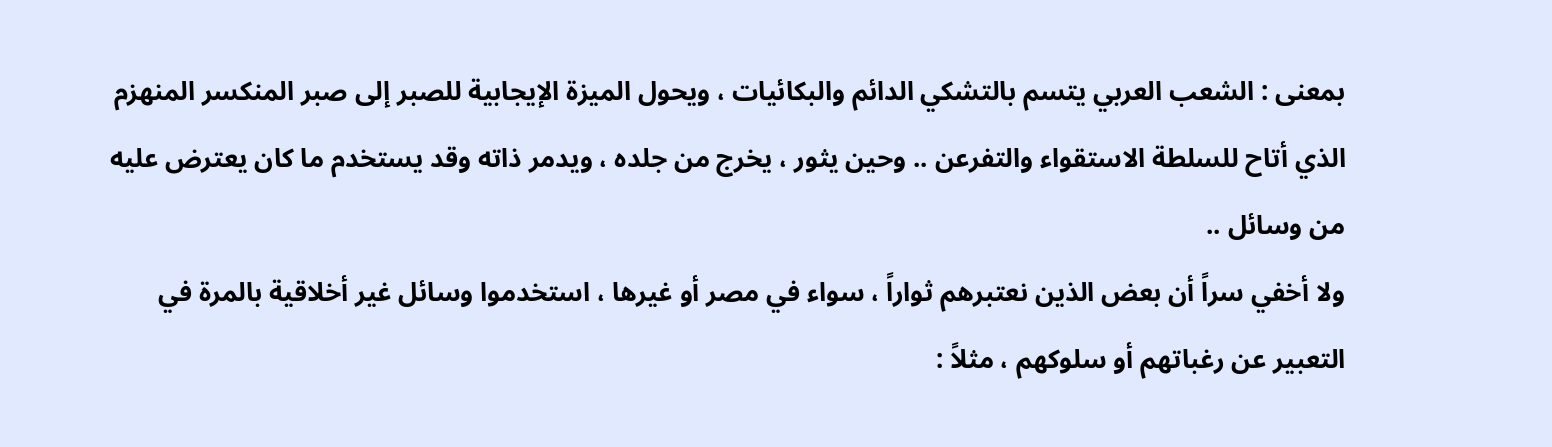بمعنى : الشعب العربي يتسم بالتشكي الدائم والبكائيات ، ويحول الميزة الإيجابية للصبر إلى صبر المنكسر المنهزم الذي أتاح للسلطة الاستقواء والتفرعن .. وحين يثور ، يخرج من جلده ، ويدمر ذاته وقد يستخدم ما كان يعترض عليه من وسائل ..
ولا أخفي سراً أن بعض الذين نعتبرهم ثواراً ، سواء في مصر أو غيرها ، استخدموا وسائل غير أخلاقية بالمرة في التعبير عن رغباتهم أو سلوكهم ، مثلاً :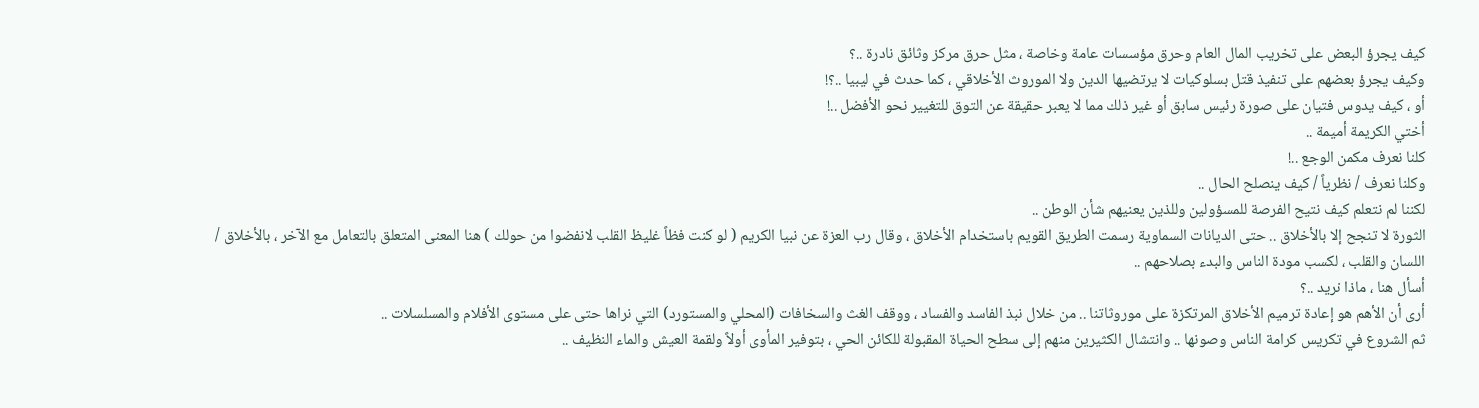كيف يجرؤ البعض على تخريب المال العام وحرق مؤسسات عامة وخاصة ، مثل حرق مركز وثائق نادرة ..؟
وكيف يجرؤ بعضهم على تنفيذ قتل بسلوكيات لا يرتضيها الدين ولا الموروث الأخلاقي ، كما حدث في ليبيا ..؟!
أو ، كيف يدوس فتيان على صورة رئيس سابق أو غير ذلك مما لا يعبر حقيقة عن التوق للتغيير نحو الأفضل ..!
أختي الكريمة أميمة ..
كلنا نعرف مكمن الوجع ..!
وكلنا نعرف / نظرياً / كيف ينصلح الحال ..
لكننا لم نتعلم كيف نتيح الفرصة للمسؤولين وللذين يعنيهم شأن الوطن ..
الثورة لا تنجح إلا بالأخلاق .. حتى الديانات السماوية رسمت الطريق القويم باستخدام الأخلاق ، وقال رب العزة عن نبيا الكريم ( لو كنت فظاً غليظ القلب لانفضوا من حولك ) هنا المعنى المتعلق بالتعامل مع الآخر ، بالأخلاق / اللسان والقلب ، لكسب مودة الناس والبدء بصلاحهم ..
أسأل هنا ، ماذا نريد ..؟
أرى أن الأهم هو إعادة ترميم الأخلاق المرتكزة على موروثاتنا .. من خلال نبذ الفاسد والفساد ، ووقف الغث والسخافات (المحلي والمستورد) التي نراها حتى على مستوى الأفلام والمسلسلات ..
ثم الشروع في تكريس كرامة الناس وصونها .. وانتشال الكثيرين منهم إلى سطح الحياة المقبولة للكائن الحي ، بتوفير المأوى أولاً ولقمة العيش والماء النظيف ..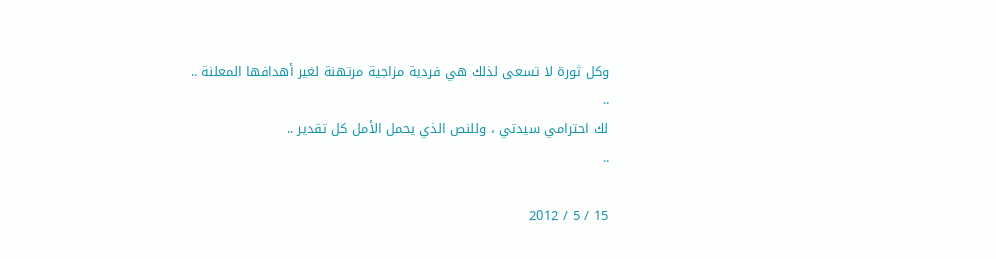وكل ثورة لا تسعى لذلك هي فردية مزاجية مرتهنة لغير أهدافها المعلنة ..
..
لك احترامي سيدتي ، وللنص الذي يحمل الأمل كل تقدير ..
..

15 / 5 / 2012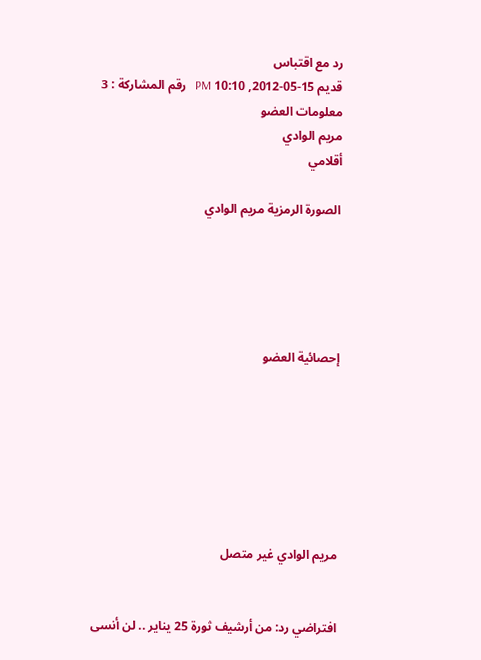رد مع اقتباس
قديم 15-05-2012, 10:10 PM   رقم المشاركة : 3
معلومات العضو
مريم الوادي
أقلامي

الصورة الرمزية مريم الوادي





إحصائية العضو







مريم الوادي غير متصل


افتراضي رد: من أرشيف ثورة 25 يناير .. لن أنسى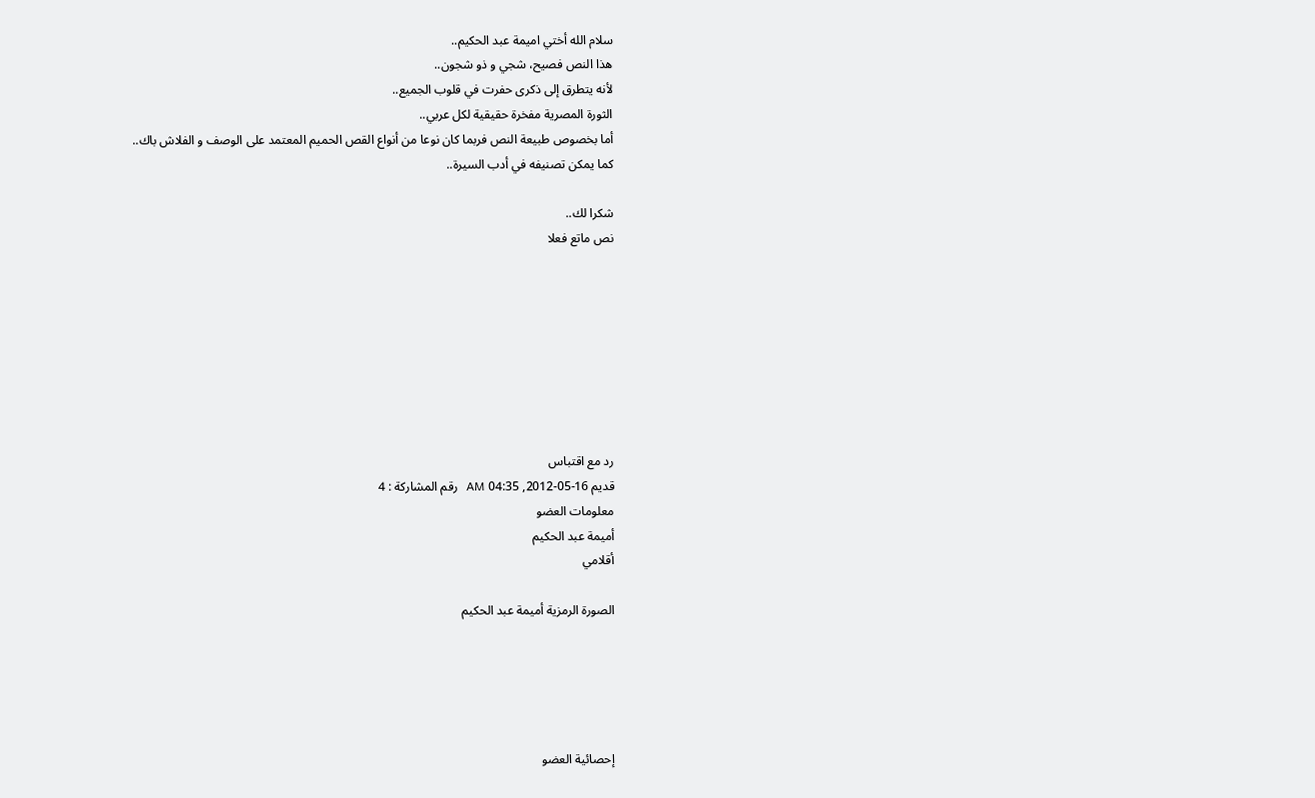سلام الله أختي اميمة عبد الحكيم..
هذا النص فصيح، شجي و ذو شجون..
لأنه يتطرق إلى ذكرى حفرت في قلوب الجميع..
الثورة المصرية مفخرة حقيقية لكل عربي..
أما بخصوص طبيعة النص فربما كان نوعا من أنواع القص الحميم المعتمد على الوصف و الفلاش باك..
كما يمكن تصنيفه في أدب السيرة..

شكرا لك..
نص ماتع فعلا








رد مع اقتباس
قديم 16-05-2012, 04:35 AM   رقم المشاركة : 4
معلومات العضو
أميمة عبد الحكيم
أقلامي

الصورة الرمزية أميمة عبد الحكيم





إحصائية العضو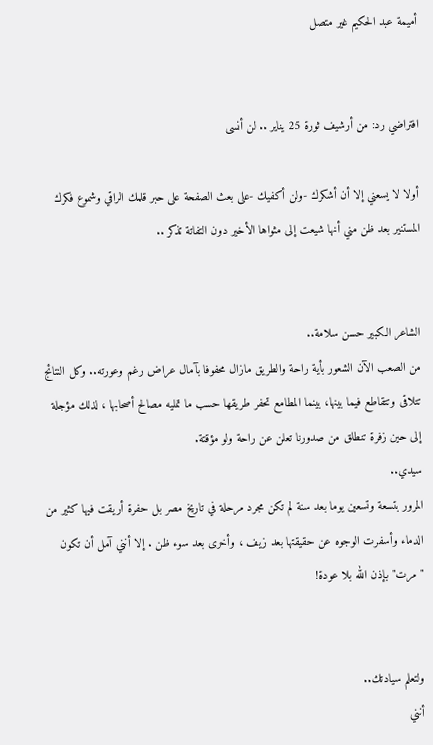أميمة عبد الحكيم غير متصل


افتراضي رد: من أرشيف ثورة 25 يناير .. لن أنسى

أولا لا يسعني إلا أن أشكرك -ولن أكفيك -على بعث الصفحة على حبر قلمك الراقي وشموع فكرك المستنير بعد ظن مني أنها شيعت إلى مثواها الأخير دون التفاتة تذكر ..


الشاعر الكبير حسن سلامة..
من الصعب الآن الشعور بأية راحة والطريق مازال محفوفا بآمال عراض رغم وعورته.. وكل النتائج تتلاقى وتتقاطع فيما بينها، بينما المطامع تحفر طريقها حسب ما تمليه مصالح أصحابها ، لذلك مؤجلة إلى حين زفرة تنطلق من صدورنا تعلن عن راحة ولو مؤقتة.
سيدي..
المرور بتسعة وتسعين يوما بعد سنة لم تكن مجرد مرحلة في تاريخ مصر بل حفرة أريقت فيها كثير من الدماء وأسفرت الوجوه عن حقيقتها بعد زيف ، وأخرى بعد سوء ظن . إلا أنني آمل أن تكون "مرت" بإذن الله بلا عودة!


ولتعلم سيادتك..
أنني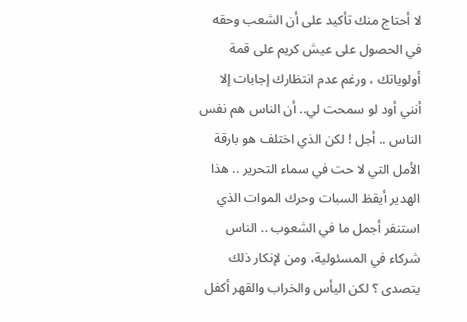لا أحتاج منك تأكيد على أن الشعب وحقه في الحصول على عيش كريم على قمة أولوياتك ، ورغم عدم انتظارك إجابات إلا أنني أود لو سمحت لي.. أن الناس هم نفس الناس .. أجل ! لكن الذي اختلف هو بارقة الأمل التي لا حت في سماء التحرير .. هذا الهدير أيقظ السبات وحرك الموات الذي استنفر أجمل ما في الشعوب .. الناس شركاء في المسئولية، ومن لإنكار ذلك يتصدى ؟ لكن اليأس والخراب والقهر أكفل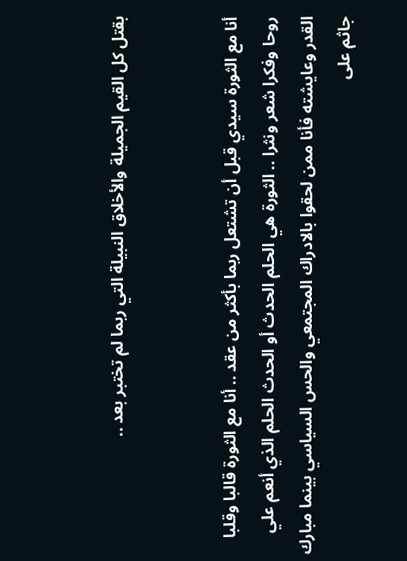بقتل كل القيم الجميلة والأخلاق النبيلة التي ربما لم تختبر بعد ..


أنا مع الثورة سيدي قبل أن تشتعل ربما بأكثر من عقد .. أنا مع الثورة قالبا وقلبا روحا وفكرا شعر ونثرا .. الثورة هي الحلم الحدث أو الحدث الحلم الذي أنعم علي القدر وعايشته فأنا ممن لحقوا بالادراك المجتمعي والحس السياسي بينما مبارك جاثم على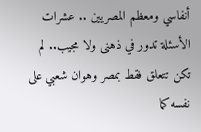أنفاسي ومعظم المصريين .. عشرات الأسئلة تدور في ذهنى ولا مجيب.. لم تكن تتعلق فقط بمصر وهوان شعبي على نفسه كما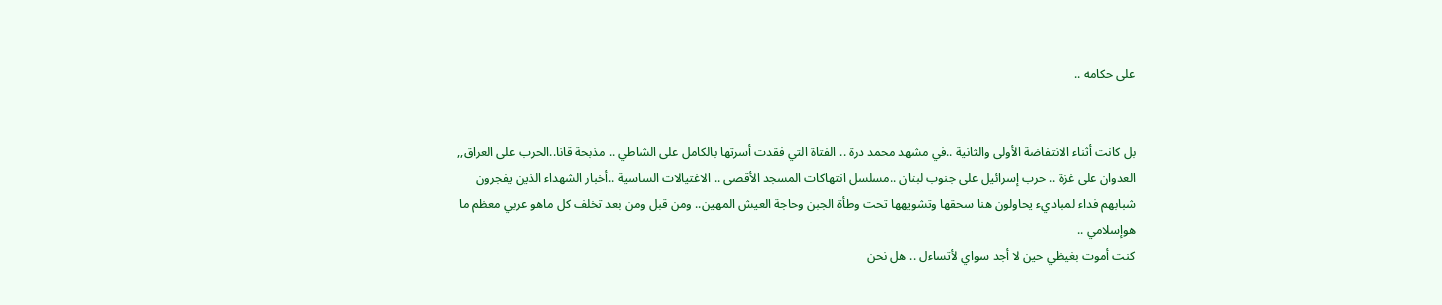على حكامه ..


بل كانت أثناء الانتفاضة الأولى والثانية ..في مشهد محمد درة .. الفتاة التي فقدت أسرتها بالكامل على الشاطي .. مذبحة قانا..الحرب على العراق,, العدوان على غزة .. حرب إسرائيل على جنوب لبنان ..مسلسل انتهاكات المسجد الأقصى .. الاغتيالات الساسية ..أخبار الشهداء الذين يفجرون شبابهم فداء لمباديء يحاولون هنا سحقها وتشويهها تحت وطأة الجبن وحاجة العيش المهين.. ومن قبل ومن بعد تخلف كل ماهو عربي معظم ما هوإسلامي ..
كنت أموت بغيظي حين لا أجد سواي لأتساءل .. هل نحن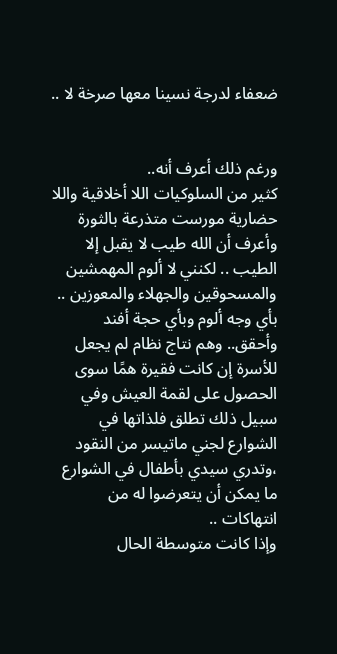ضعفاء لدرجة نسينا معها صرخة لا ..


ورغم ذلك أعرف أنه..
كثير من السلوكيات اللا أخلاقية واللا حضارية مورست متذرعة بالثورة وأعرف أن الله طيب لا يقبل إلا الطيب .. لكنني لا ألوم المهمشين والمسحوقين والجهلاء والمعوزين .. بأي وجه ألوم وبأي حجة أفند وأحقق.. وهم نتاج نظام لم يجعل للأسرة إن كانت فقيرة همًا سوى الحصول على لقمة العيش وفي سبيل ذلك تطلق فلذاتها في الشوارع لجني ماتيسر من النقود ،وتدري سيدي بأطفال في الشوارع ما يمكن أن يتعرضوا له من انتهاكات ..
وإذا كانت متوسطة الحال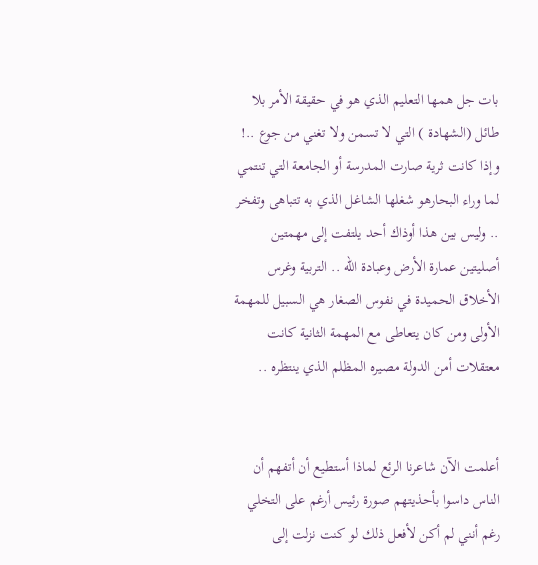بات جل همها التعليم الذي هو في حقيقة الأمر بلا طائل (الشهادة ) التي لا تسمن ولا تغني من جوع ..!
وإذا كانت ثرية صارت المدرسة أو الجامعة التي تنتمي لما وراء البحارهو شغلها الشاغل الذي به تتباهى وتفخر .. وليس بين هذا أوذاك أحد يلتفت إلى مهمتين أصليتين عمارة الأرض وعبادة الله .. التربية وغرس الأخلاق الحميدة في نفوس الصغار هي السبيل للمهمة الأولى ومن كان يتعاطى مع المهمة الثانية كانت معتقلات أمن الدولة مصيره المظلم الذي ينتظره ..


أعلمت الآن شاعرنا الرئع لماذا أستطيع أن أتفهم أن الناس داسوا بأحذيتهم صورة رئيس أرغم على التخلي رغم أنني لم أكن لأفعل ذلك لو كنت نزلت إلى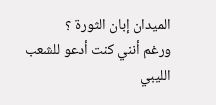الميدان إبان الثورة ؟
ورغم أنني كنت أدعو للشعب الليبي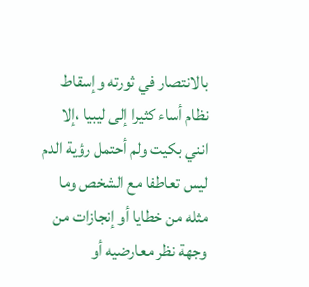بالانتصار في ثورته وإسقاط نظام أساء كثيرا إلى ليبيا ،إلا انني بكيت ولم أحتمل رؤية الدم ليس تعاطفا مع الشخص وما مثله من خطايا أو إنجازات من وجهة نظر معارضيه أو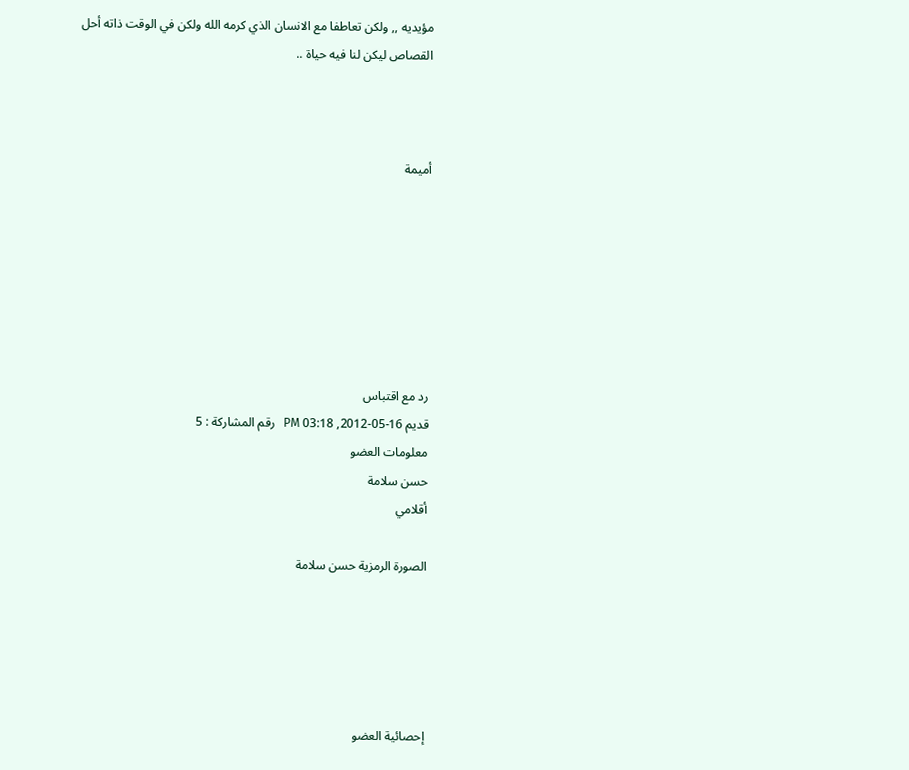مؤيديه ,, ولكن تعاطفا مع الانسان الذي كرمه الله ولكن في الوقت ذاته أحل القصاص ليكن لنا فيه حياة ..



أميمة







رد مع اقتباس
قديم 16-05-2012, 03:18 PM   رقم المشاركة : 5
معلومات العضو
حسن سلامة
أقلامي

الصورة الرمزية حسن سلامة





إحصائية العضو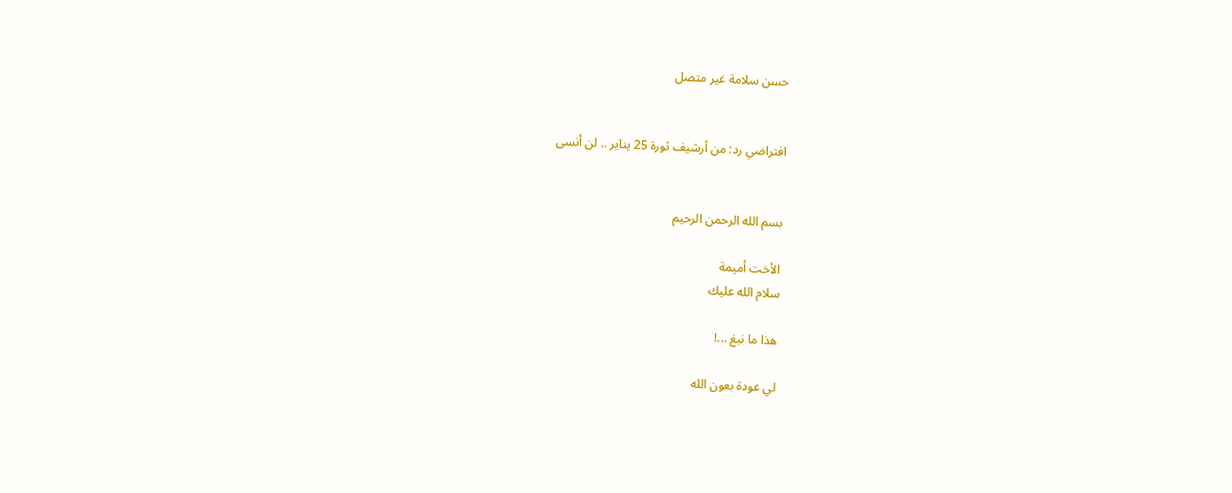حسن سلامة غير متصل


افتراضي رد: من أرشيف ثورة 25 يناير .. لن أنسى


بسم الله الرحمن الرحيم

الأخت أميمة
سلام الله عليك

هذا ما نبغ ...!

لي عودة بعون الله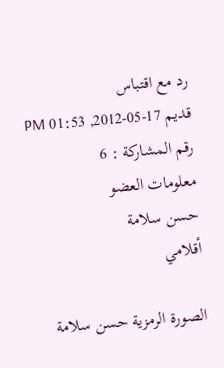رد مع اقتباس
قديم 17-05-2012, 01:53 PM   رقم المشاركة : 6
معلومات العضو
حسن سلامة
أقلامي

الصورة الرمزية حسن سلامة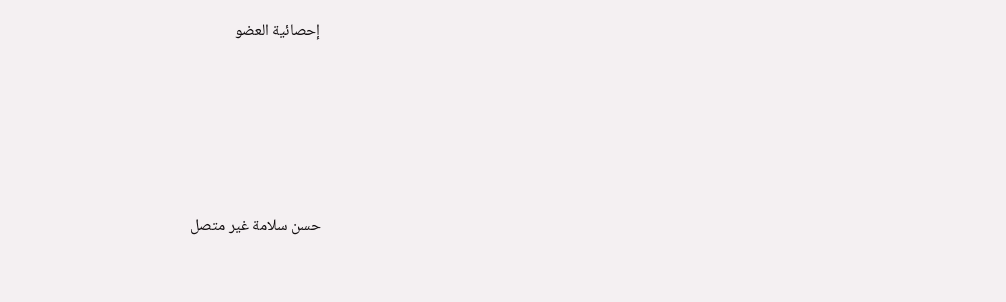إحصائية العضو







حسن سلامة غير متصل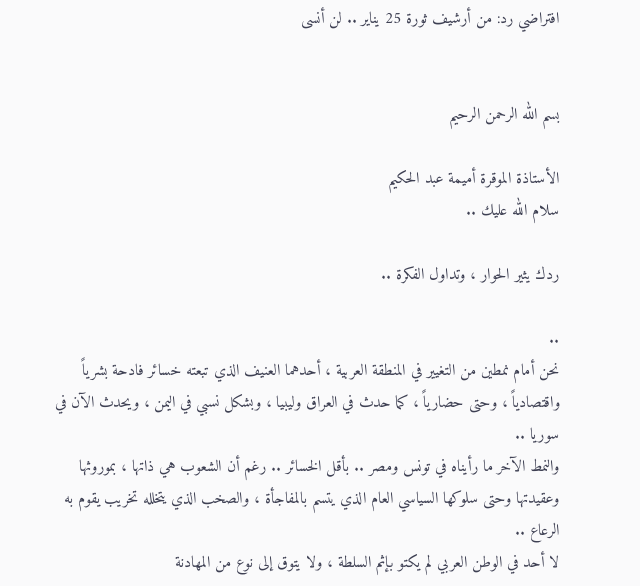افتراضي رد: من أرشيف ثورة 25 يناير .. لن أنسى


بسم الله الرحمن الرحيم

الأستاذة الموقرة أميمة عبد الحكيم
سلام الله عليك ..

ردك يثير الحوار ، وتداول الفكرة ..

..
نحن أمام نمطين من التغيير في المنطقة العربية ، أحدهما العنيف الذي تبعته خسائر فادحة بشرياً واقتصادياً ، وحتى حضارياً ، كما حدث في العراق وليبيا ، وبشكل نسبي في اليمن ، ويحدث الآن في سوريا ..
والنمط الآخر ما رأيناه في تونس ومصر .. بأقل الخسائر .. رغم أن الشعوب هي ذاتها ، بموروثها وعقيدتها وحتى سلوكها السياسي العام الذي يتسم بالمفاجأة ، والصخب الذي يتخلله تخريب يقوم به الرعاع ..
لا أحد في الوطن العربي لم يكتو بإثم السلطة ، ولا يتوق إلى نوع من المهادنة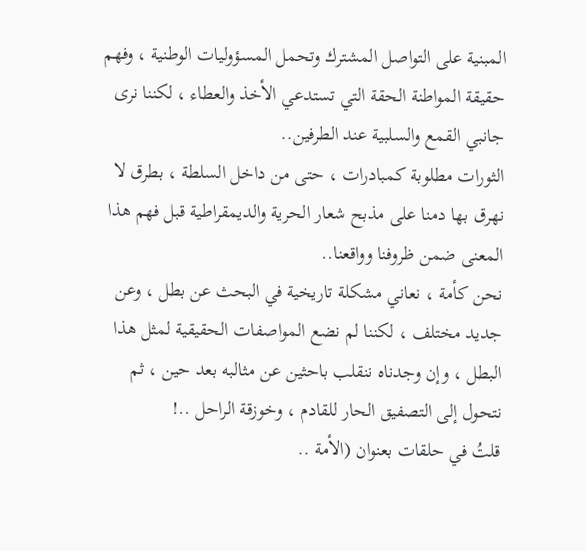المبنية على التواصل المشترك وتحمل المسؤوليات الوطنية ، وفهم حقيقة المواطنة الحقة التي تستدعي الأخذ والعطاء ، لكننا نرى جانبي القمع والسلبية عند الطرفين..
الثورات مطلوبة كمبادرات ، حتى من داخل السلطة ، بطرق لا نهرق بها دمنا على مذبح شعار الحرية والديمقراطية قبل فهم هذا المعنى ضمن ظروفنا وواقعنا..
نحن كأمة ، نعاني مشكلة تاريخية في البحث عن بطل ، وعن جديد مختلف ، لكننا لم نضع المواصفات الحقيقية لمثل هذا البطل ، وإن وجدناه ننقلب باحثين عن مثالبه بعد حين ، ثم نتحول إلى التصفيق الحار للقادم ، وخوزقة الراحل ..!
قلتُ في حلقات بعنوان (الأمة ..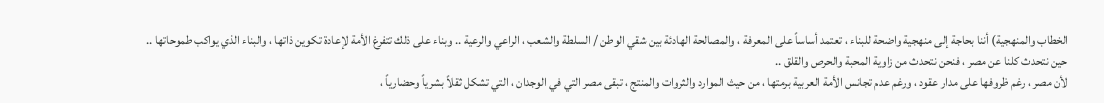الخطاب والمنهجية) أننا بحاجة إلى منهجية واضحة للبناء ، تعتمد أساساً على المعرفة ، والمصالحة الهادئة بين شقي الوطن / السلطة والشعب ، الراعي والرعية .. وبناء على ذلك تتفرغ الأمة لإعادة تكوين ذاتها ، والبناء الذي يواكب طموحاتها ..
حين نتحدث كلنا عن مصر ، فنحن نتحدث من زاوية المحبة والحرص والقلق ..
لأن مصر ، رغم ظروفها على مدار عقود ، ورغم عدم تجانس الأمة العربية برمتها ، من حيث الموارد والثروات والمنتج ، تبقى مصر التي في الوجدان ، التي تشكل ثقلاً بشرياً وحضارياً ،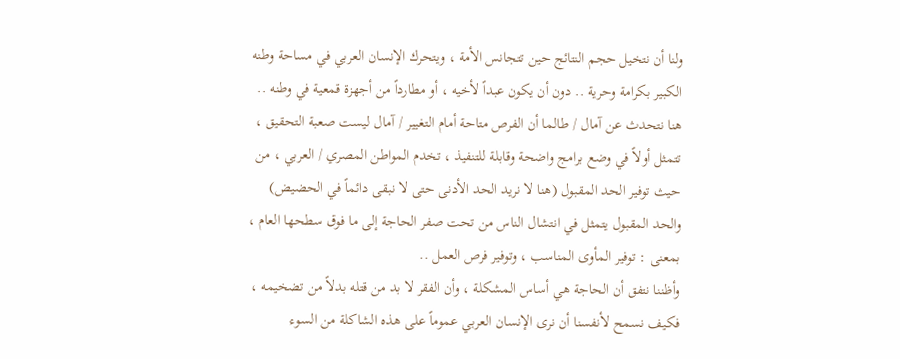ولنا أن نتخيل حجم النتائج حين تتجانس الأمة ، ويتحرك الإنسان العربي في مساحة وطنه الكبير بكرامة وحرية .. دون أن يكون عبداً لأخيه ، أو مطارداً من أجهزة قمعية في وطنه ..
هنا نتحدث عن آمال / طالما أن الفرص متاحة أمام التغيير / آمال ليست صعبة التحقيق ، تتمثل أولاً في وضع برامج واضحة وقابلة للتنفيذ ، تخدم المواطن المصري / العربي ، من حيث توفير الحد المقبول (هنا لا نريد الحد الأدنى حتى لا نبقى دائماً في الحضيض) والحد المقبول يتمثل في انتشال الناس من تحت صفر الحاجة إلى ما فوق سطحها العام ، بمعنى : توفير المأوى المناسب ، وتوفير فرص العمل ..
وأظننا نتفق أن الحاجة هي أساس المشكلة ، وأن الفقر لا بد من قتله بدلاً من تضخيمه ، فكيف نسمح لأنفسنا أن نرى الإنسان العربي عموماً على هذه الشاكلة من السوء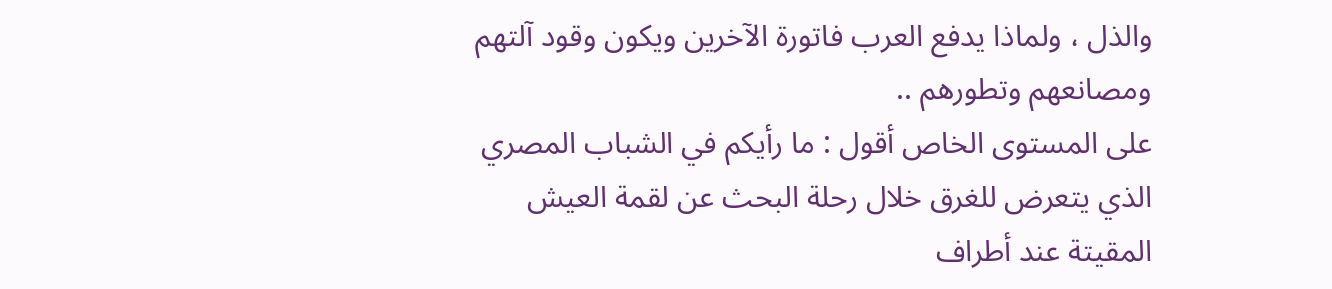والذل ، ولماذا يدفع العرب فاتورة الآخرين ويكون وقود آلتهم ومصانعهم وتطورهم ..
على المستوى الخاص أقول : ما رأيكم في الشباب المصري الذي يتعرض للغرق خلال رحلة البحث عن لقمة العيش المقيتة عند أطراف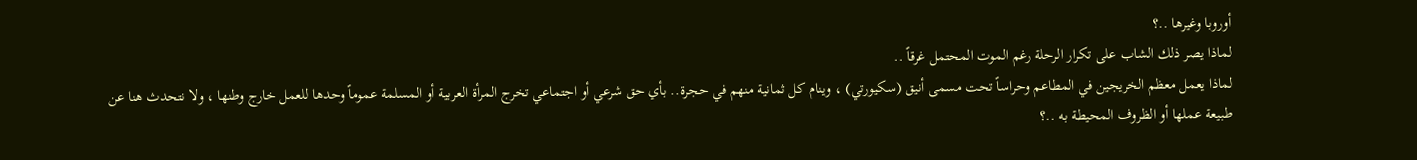أوروبا وغيرها ..؟
لماذا يصر ذلك الشاب على تكرار الرحلة رغم الموت المحتمل غرقاً ..
لماذا يعمل معظم الخريجين في المطاعم وحراساً تحت مسمى أنيق (سكيورتي) ، وينام كل ثمانية منهم في حجرة.. بأي حق شرعي أو اجتماعي تخرج المرأة العربية أو المسلمة عموماً وحدها للعمل خارج وطنها ، ولا نتحدث هنا عن طبيعة عملها أو الظروف المحيطة به ..؟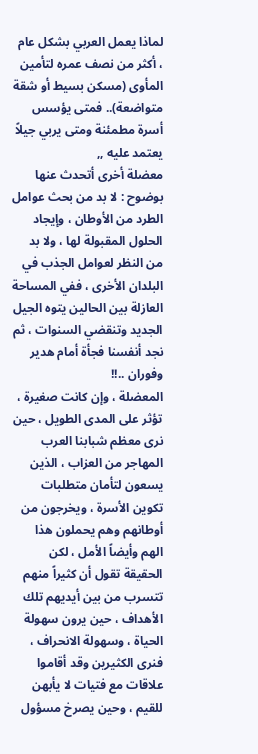لماذا يعمل العربي بشكل عام ، أكثر من نصف عمره لتأمين المأوى (مسكن بسيط أو شقة متواضعة).. فمتى يؤسس أسرة مطمئنة ومتى يربي جيلاً يعتمد عليه ,,
معضلة أخرى أتحدث عنها بوضوح : لا بد من بحث عوامل الطرد من الأوطان ، وإيجاد الحلول المقبولة لها ، ولا بد من النظر لعوامل الجذب في البلدان الأخرى ، ففي المساحة العازلة بين الحالين يتوه الجيل الجديد وتنقضي السنوات ، ثم نجد أنفسنا فجأة أمام هدير وفوران ..!!
المعضلة ، وإن كانت صغيرة ، تؤثر على المدى الطويل ، حين نرى معظم شبابنا العرب المهاجر من العزاب ، الذين يسعون لتأمان متطلبات تكوين الأسرة ، ويخرجون من أوطانهم وهم يحملون هذا الهم وأيضاً الأمل ، لكن الحقيقة تقول أن كثيراً منهم تتسرب من بين أيديهم تلك الأهداف ، حين يرون سهولة الحياة ، وسهولة الانحراف ، فنرى الكثيرين وقد أقاموا علاقات مع فتيات لا يأبهن للقيم ، وحين يصرخ مسؤول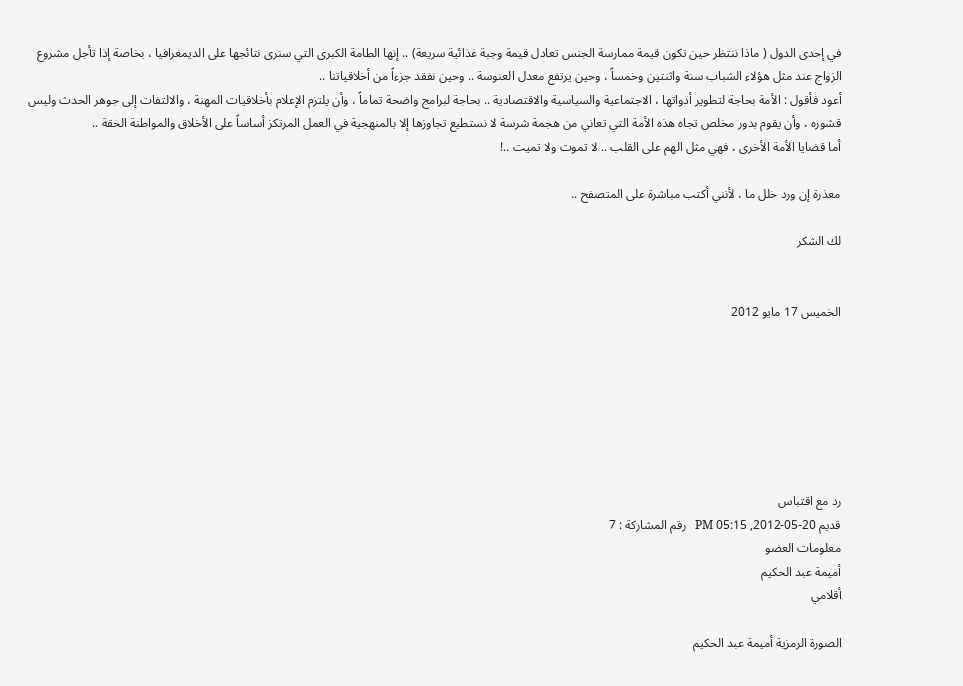في إحدى الدول ( ماذا ننتظر حين تكون قيمة ممارسة الجنس تعادل قيمة وجبة غذائية سريعة) .. إنها الطامة الكبرى التي سنرى نتائجها على الديمغرافيا ، بخاصة إذا تأجل مشروع الزواج عند مثل هؤلاء الشباب سنة واثنتين وخمساً ، وحين يرتفع معدل العنوسة .. وحين نفقد جزءاً من أخلاقياتنا ..
أعود فأقول : الأمة بحاجة لتطوير أدواتها ، الاجتماعية والسياسية والاقتصادية .. بحاجة لبرامج واضحة تماماً ، وأن يلتزم الإعلام بأخلاقيات المهنة ، والالتفات إلى جوهر الحدث وليس قشوره ، وأن يقوم بدور مخلص تجاه هذه الأمة التي تعاني من هجمة شرسة لا نستطيع تجاوزها إلا بالمنهجية في العمل المرتكز أساساً على الأخلاق والمواطنة الحقة ..
أما قضايا الأمة الأخرى ، فهي مثل الهم على القلب .. لا تموت ولا تميت ..!

معذرة إن ورد خلل ما ، لأنني أكتب مباشرة على المتصفح ..

لك الشكر


الخميس 17 مايو 2012







رد مع اقتباس
قديم 20-05-2012, 05:15 PM   رقم المشاركة : 7
معلومات العضو
أميمة عبد الحكيم
أقلامي

الصورة الرمزية أميمة عبد الحكيم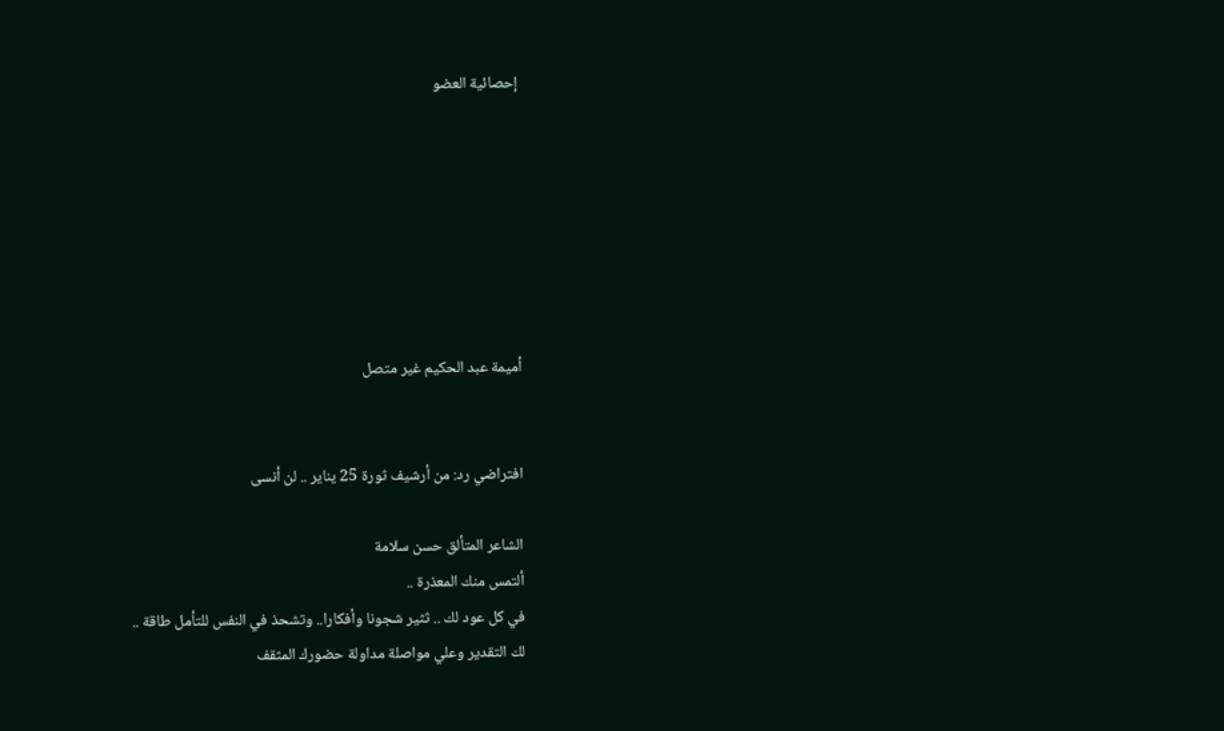إحصائية العضو







أميمة عبد الحكيم غير متصل


افتراضي رد: من أرشيف ثورة 25 يناير .. لن أنسى

الشاعر المتألق حسن سلامة
ألتمس منك المعذرة ..
في كل عود لك .. ثثير شجونا وأفكارا.. وتشحذ في النفس للتأمل طاقة ..
لك التقدير وعلي مواصلة مداولة حضورك المثقف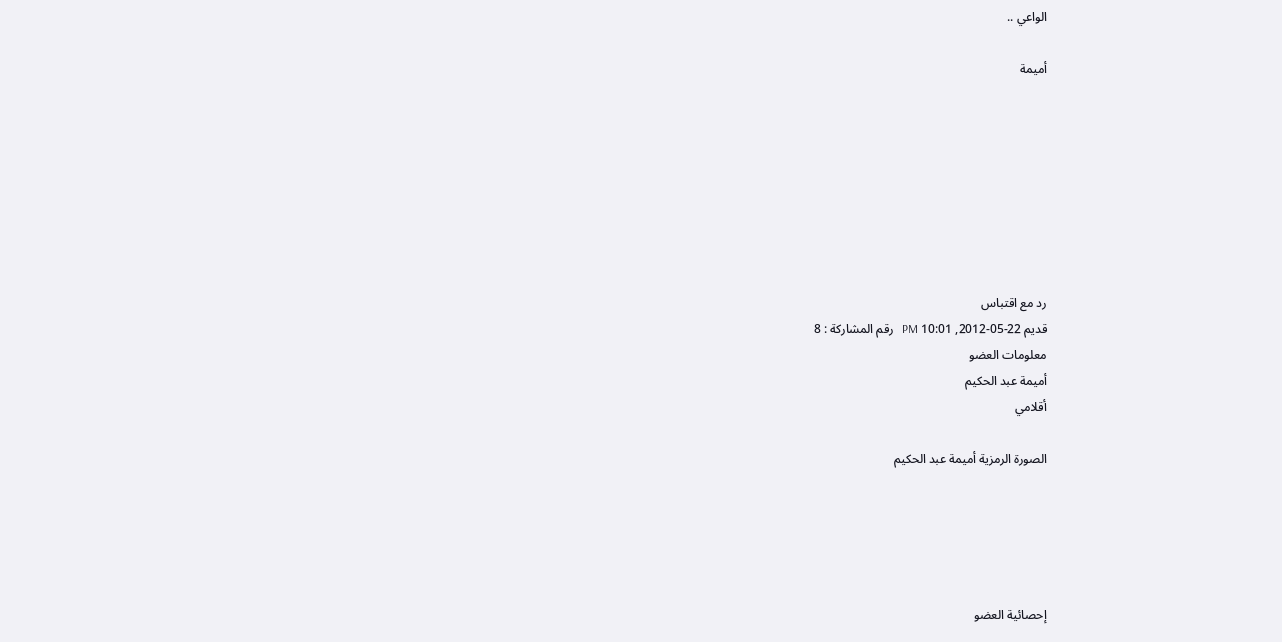الواعي ..

أميمة








رد مع اقتباس
قديم 22-05-2012, 10:01 PM   رقم المشاركة : 8
معلومات العضو
أميمة عبد الحكيم
أقلامي

الصورة الرمزية أميمة عبد الحكيم





إحصائية العضو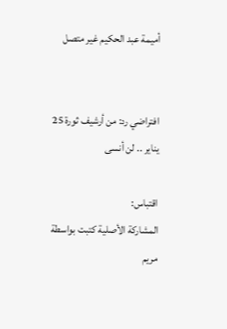أميمة عبد الحكيم غير متصل


افتراضي رد: من أرشيف ثورة 25 يناير .. لن أنسى

اقتباس:
المشاركة الأصلية كتبت بواسطة مريم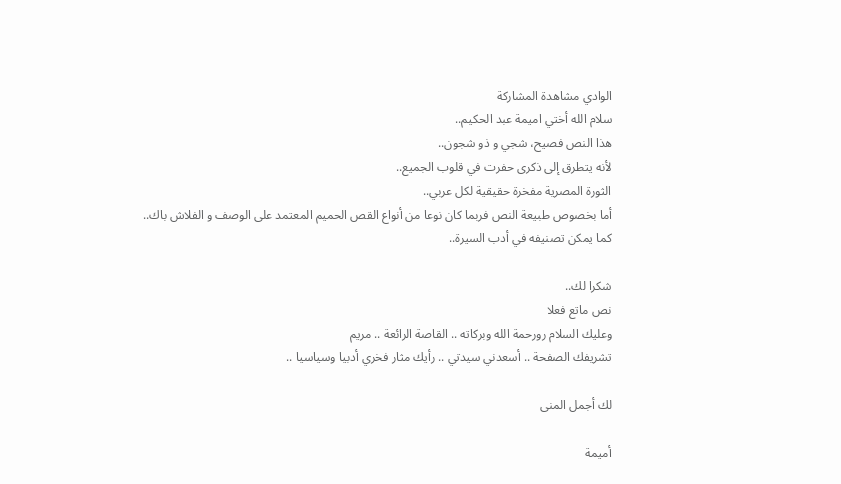الوادي مشاهدة المشاركة
سلام الله أختي اميمة عبد الحكيم..
هذا النص فصيح، شجي و ذو شجون..
لأنه يتطرق إلى ذكرى حفرت في قلوب الجميع..
الثورة المصرية مفخرة حقيقية لكل عربي..
أما بخصوص طبيعة النص فربما كان نوعا من أنواع القص الحميم المعتمد على الوصف و الفلاش باك..
كما يمكن تصنيفه في أدب السيرة..

شكرا لك..
نص ماتع فعلا
وعليك السلام رورحمة الله وبركاته .. القاصة الرائعة .. مريم
تشريفك الصفحة .. أسعدني سيدتي .. رأيك مثار فخري أدبيا وسياسيا ..

لك أجمل المنى

أميمة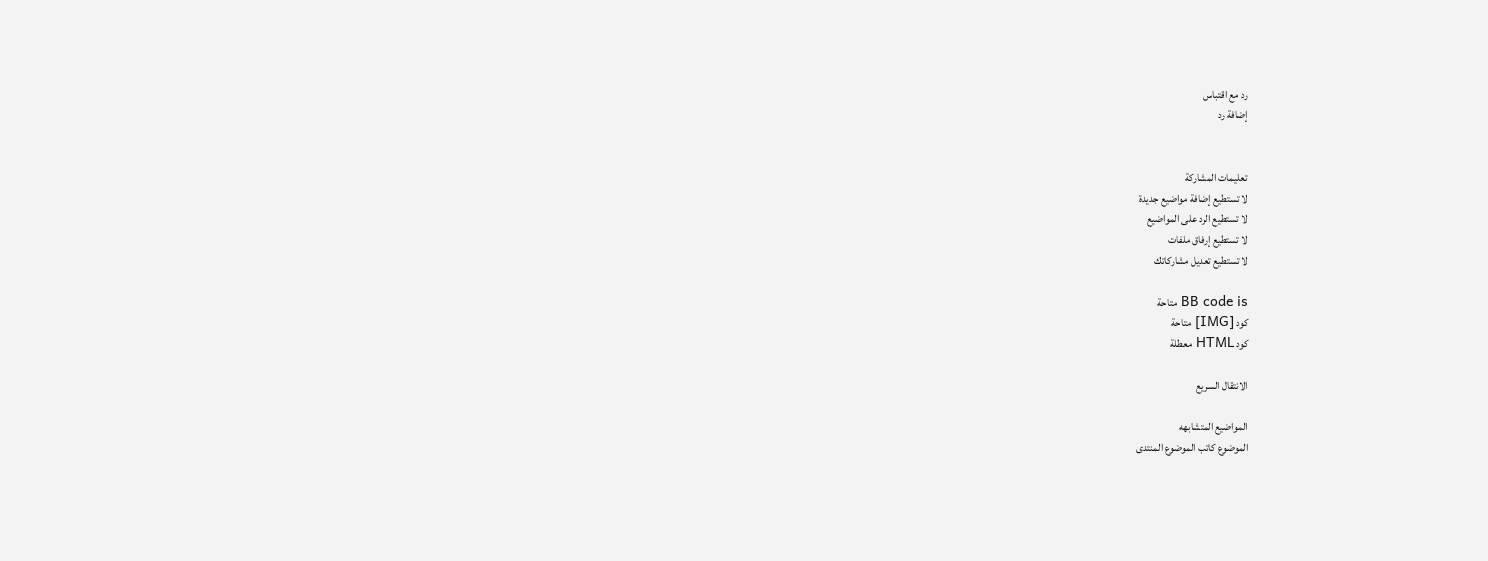رد مع اقتباس
إضافة رد


تعليمات المشاركة
لا تستطيع إضافة مواضيع جديدة
لا تستطيع الرد على المواضيع
لا تستطيع إرفاق ملفات
لا تستطيع تعديل مشاركاتك

BB code is متاحة
كود [IMG] متاحة
كود HTML معطلة

الانتقال السريع

المواضيع المتشابهه
الموضوع كاتب الموضوع المنتدى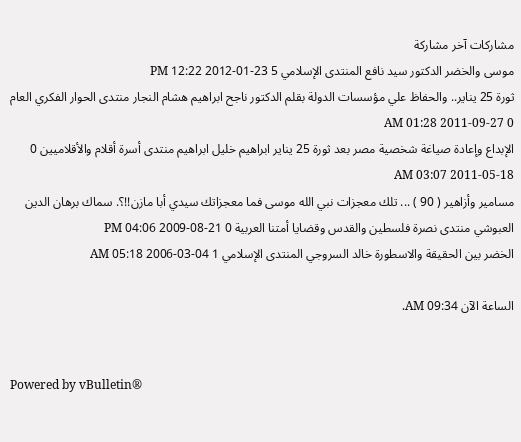مشاركات آخر مشاركة
موسى والخضر الدكتور سيد نافع المنتدى الإسلامي 5 23-01-2012 12:22 PM
ثورة 25 يناير.. والحفاظ علي مؤسسات الدولة بقلم الدكتور ناجح ابراهيم هشام النجار منتدى الحوار الفكري العام 0 27-09-2011 01:28 AM
الإبداع وإعادة صياغة شخصية مصر بعد ثورة 25 يناير ابراهيم خليل ابراهيم منتدى أسرة أقلام والأقلاميين 0 18-05-2011 03:07 AM
مسامير وأزاهير ( 90 ) ... تلك معجزات نبي الله موسى فما معجزاتك سيدي أبا مازن!!؟. سماك برهان الدين العبوشي منتدى نصرة فلسطين والقدس وقضايا أمتنا العربية 0 21-08-2009 04:06 PM
الخضر بين الحقيقة والاسطورة خالد السروجي المنتدى الإسلامي 1 04-03-2006 05:18 AM

الساعة الآن 09:34 AM.


Powered by vBulletin®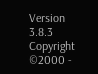Version 3.8.3
Copyright ©2000 -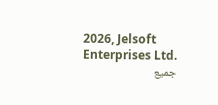2026, Jelsoft Enterprises Ltd.
جميع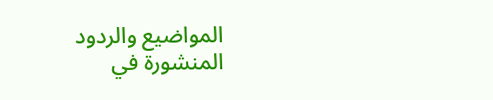المواضيع والردود المنشورة في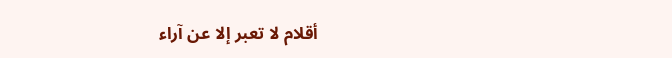أقلام لا تعبر إلا عن آراء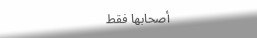أصحابها فقط